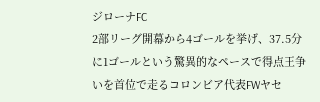ジローナFC
2部リーグ開幕から4ゴールを挙げ、37.5分に1ゴールという驚異的なペースで得点王争いを首位で走るコロンビア代表FWヤセ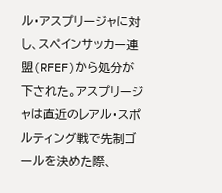ル・アスプリージャに対し、スペインサッカー連盟(RFEF)から処分が下された。アスプリージャは直近のレアル・スポルティング戦で先制ゴールを決めた際、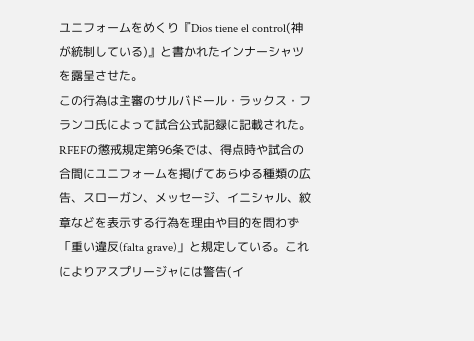ユニフォームをめくり『Dios tiene el control(神が統制している)』と書かれたインナーシャツを露呈させた。
この行為は主審のサルバドール・ラックス・フランコ氏によって試合公式記録に記載された。RFEFの懲戒規定第96条では、得点時や試合の合間にユニフォームを掲げてあらゆる種類の広告、スローガン、メッセージ、イニシャル、紋章などを表示する行為を理由や目的を問わず「重い違反(falta grave)」と規定している。これによりアスプリージャには警告(イ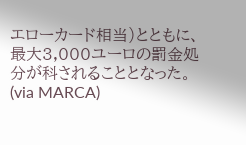エローカード相当)とともに、最大3,000ユーロの罰金処分が科されることとなった。(via MARCA)